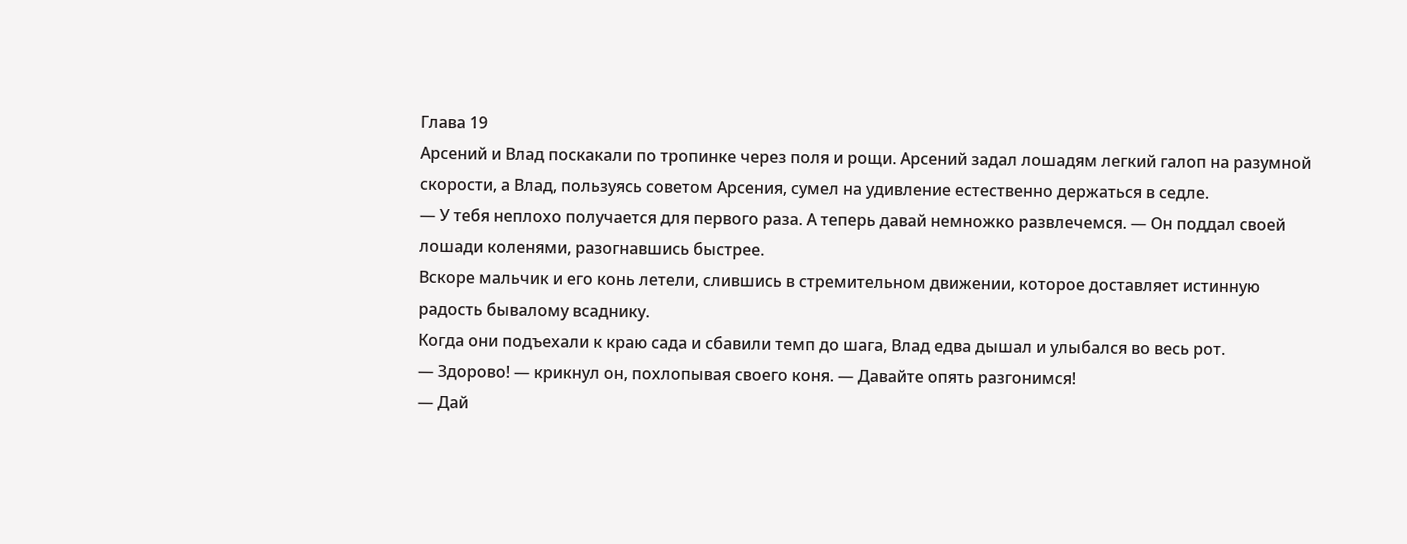Глава 19
Арсений и Влад поскакали по тропинке через поля и рощи. Арсений задал лошадям легкий галоп на разумной скорости, а Влад, пользуясь советом Арсения, сумел на удивление естественно держаться в седле.
— У тебя неплохо получается для первого раза. А теперь давай немножко развлечемся. — Он поддал своей лошади коленями, разогнавшись быстрее.
Вскоре мальчик и его конь летели, слившись в стремительном движении, которое доставляет истинную радость бывалому всаднику.
Когда они подъехали к краю сада и сбавили темп до шага, Влад едва дышал и улыбался во весь рот.
— Здорово! — крикнул он, похлопывая своего коня. — Давайте опять разгонимся!
— Дай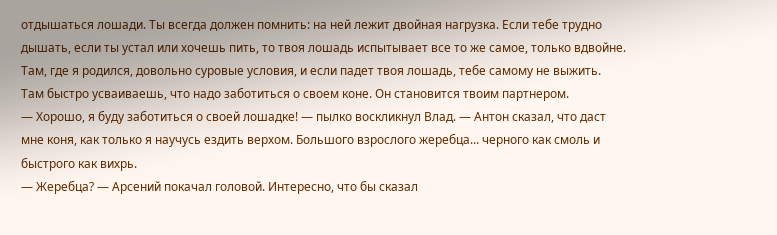отдышаться лошади. Ты всегда должен помнить: на ней лежит двойная нагрузка. Если тебе трудно дышать, если ты устал или хочешь пить, то твоя лошадь испытывает все то же самое, только вдвойне. Там, где я родился, довольно суровые условия, и если падет твоя лошадь, тебе самому не выжить. Там быстро усваиваешь, что надо заботиться о своем коне. Он становится твоим партнером.
— Хорошо, я буду заботиться о своей лошадке! — пылко воскликнул Влад. — Антон сказал, что даст мне коня, как только я научусь ездить верхом. Большого взрослого жеребца... черного как смоль и быстрого как вихрь.
— Жеребца? — Арсений покачал головой. Интересно, что бы сказал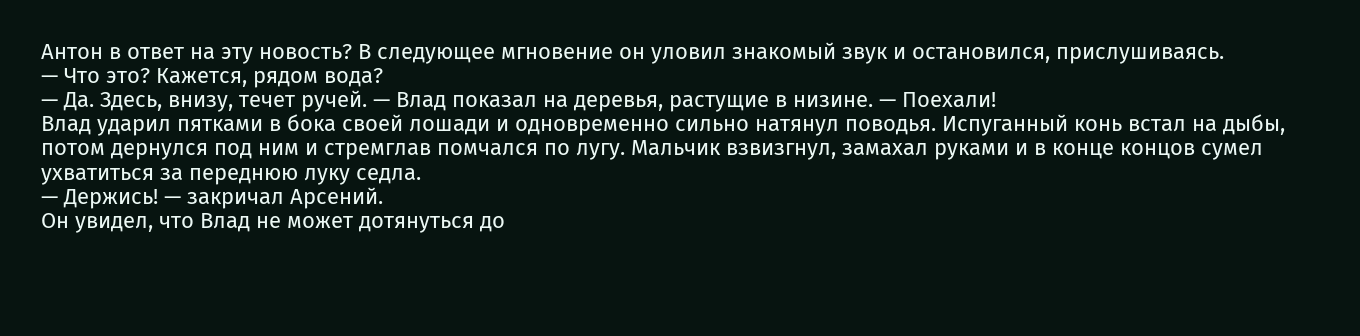Антон в ответ на эту новость? В следующее мгновение он уловил знакомый звук и остановился, прислушиваясь.
— Что это? Кажется, рядом вода?
— Да. Здесь, внизу, течет ручей. — Влад показал на деревья, растущие в низине. — Поехали!
Влад ударил пятками в бока своей лошади и одновременно сильно натянул поводья. Испуганный конь встал на дыбы, потом дернулся под ним и стремглав помчался по лугу. Мальчик взвизгнул, замахал руками и в конце концов сумел ухватиться за переднюю луку седла.
— Держись! — закричал Арсений.
Он увидел, что Влад не может дотянуться до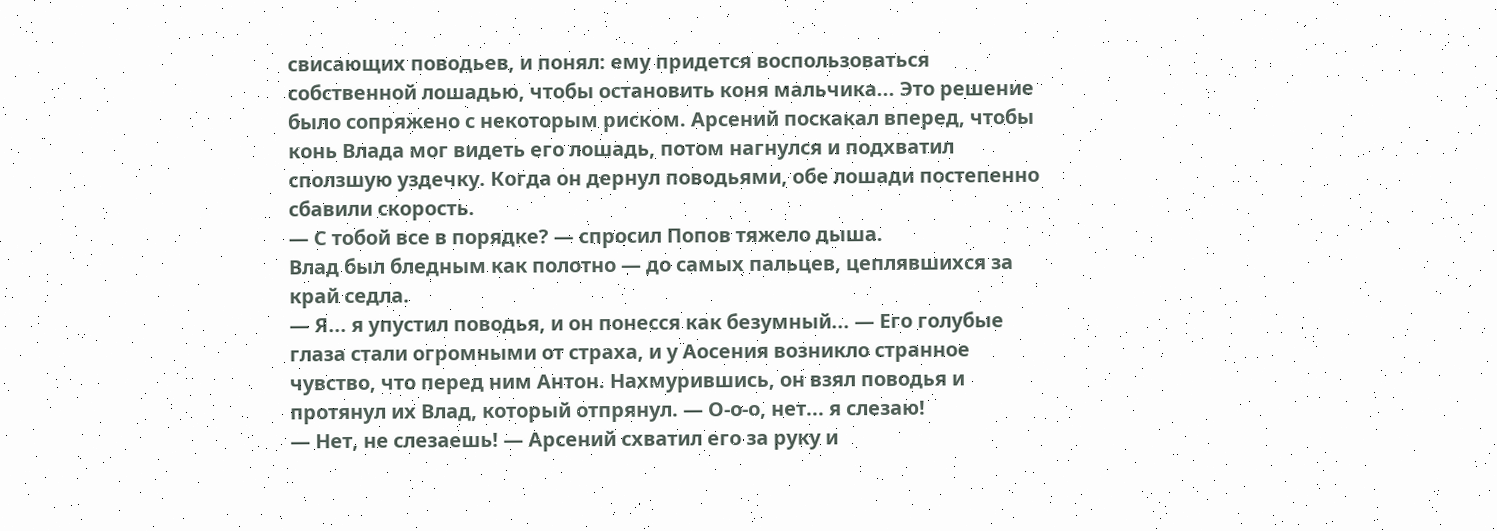свисающих поводьев, и понял: ему придется воспользоваться собственной лошадью, чтобы остановить коня мальчика... Это решение было сопряжено с некоторым риском. Арсений поскакал вперед, чтобы конь Влада мог видеть его лошадь, потом нагнулся и подхватил сползшую уздечку. Когда он дернул поводьями, обе лошади постепенно сбавили скорость.
— С тобой все в порядке? — спросил Попов тяжело дыша.
Влад был бледным как полотно — до самых пальцев, цеплявшихся за край седла.
— Я... я упустил поводья, и он понесся как безумный... — Его голубые глаза стали огромными от страха, и у Аосения возникло странное чувство, что перед ним Антон. Нахмурившись, он взял поводья и протянул их Влад, который отпрянул. — О-о-о, нет... я слезаю!
— Нет, не слезаешь! — Арсений схватил его за руку и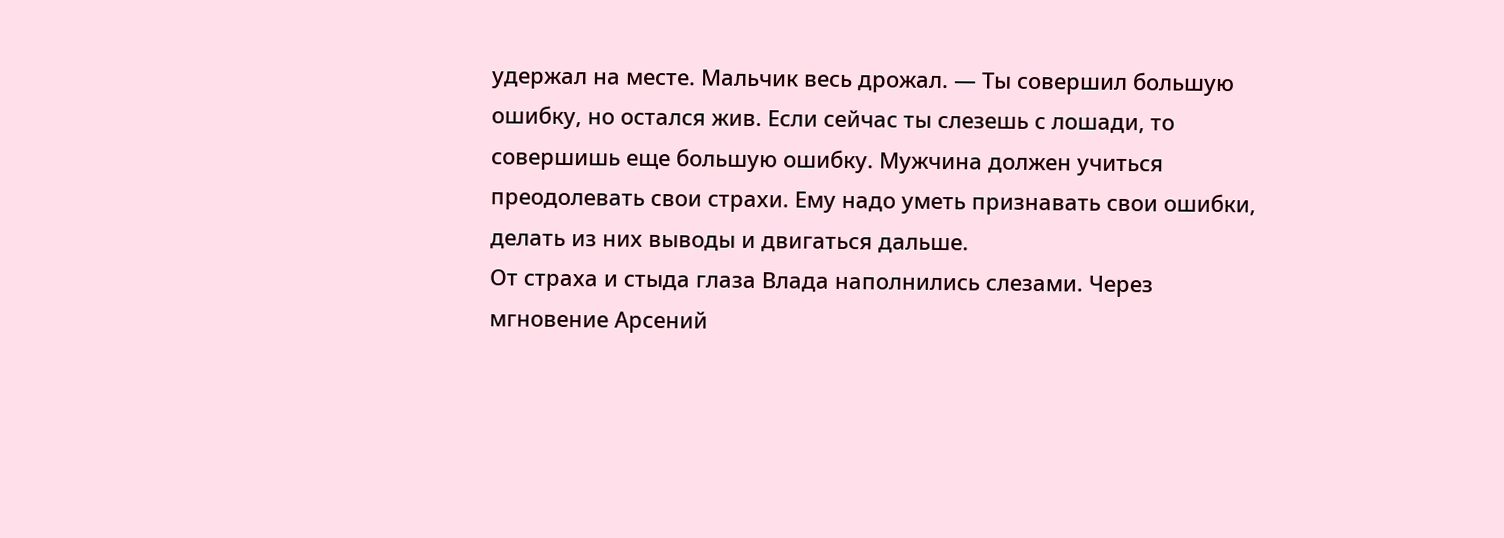удержал на месте. Мальчик весь дрожал. — Ты совершил большую ошибку, но остался жив. Если сейчас ты слезешь с лошади, то совершишь еще большую ошибку. Мужчина должен учиться преодолевать свои страхи. Ему надо уметь признавать свои ошибки, делать из них выводы и двигаться дальше.
От страха и стыда глаза Влада наполнились слезами. Через мгновение Арсений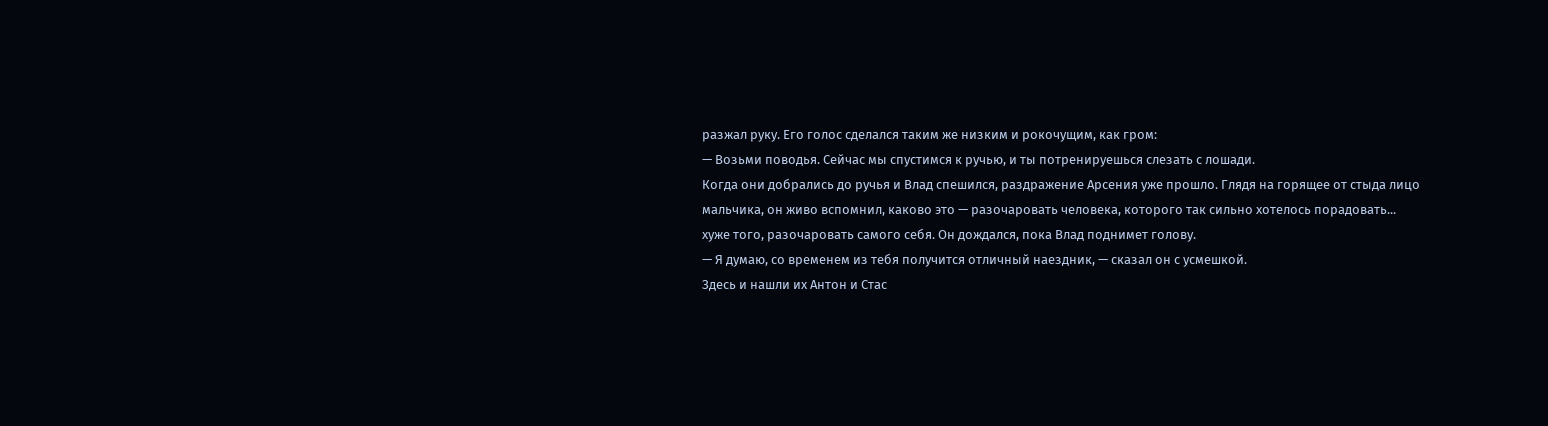разжал руку. Его голос сделался таким же низким и рокочущим, как гром:
— Возьми поводья. Сейчас мы спустимся к ручью, и ты потренируешься слезать с лошади.
Когда они добрались до ручья и Влад спешился, раздражение Арсения уже прошло. Глядя на горящее от стыда лицо мальчика, он живо вспомнил, каково это — разочаровать человека, которого так сильно хотелось порадовать... хуже того, разочаровать самого себя. Он дождался, пока Влад поднимет голову.
— Я думаю, со временем из тебя получится отличный наездник, — сказал он с усмешкой.
Здесь и нашли их Антон и Стас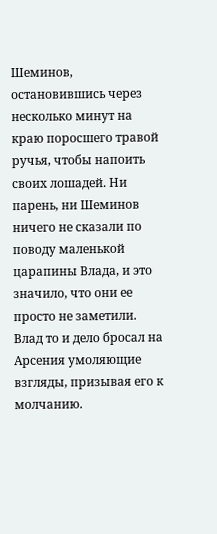Шеминов, остановившись через несколько минут на краю поросшего травой ручья, чтобы напоить своих лошадей. Ни парень, ни Шеминов ничего не сказали по поводу маленькой царапины Влада, и это значило, что они ее просто не заметили. Влад то и дело бросал на Арсения умоляющие взгляды, призывая его к молчанию.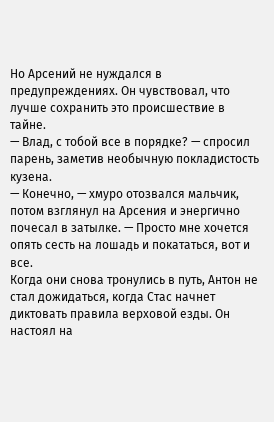Но Арсений не нуждался в предупреждениях. Он чувствовал, что лучше сохранить это происшествие в тайне.
— Влад, с тобой все в порядке? — спросил парень, заметив необычную покладистость кузена.
— Конечно, — хмуро отозвался мальчик, потом взглянул на Арсения и энергично почесал в затылке. — Просто мне хочется опять сесть на лошадь и покататься, вот и все.
Когда они снова тронулись в путь, Антон не стал дожидаться, когда Стас начнет диктовать правила верховой езды. Он настоял на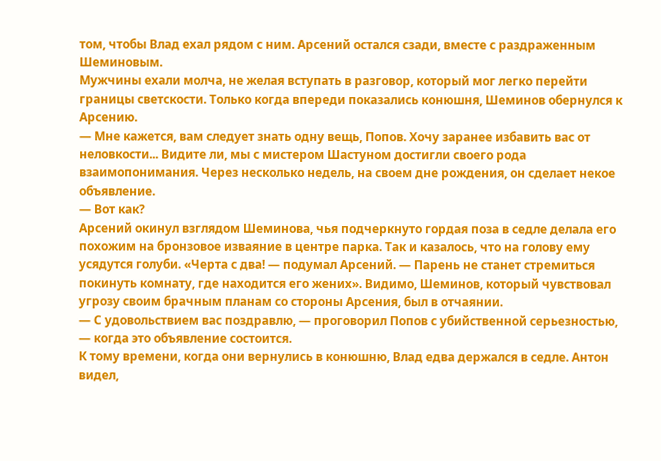том, чтобы Влад ехал рядом с ним. Арсений остался сзади, вместе с раздраженным Шеминовым.
Мужчины ехали молча, не желая вступать в разговор, который мог легко перейти границы светскости. Только когда впереди показались конюшня, Шеминов обернулся к Арсению.
— Мне кажется, вам следует знать одну вещь, Попов. Хочу заранее избавить вас от неловкости... Видите ли, мы с мистером Шастуном достигли своего рода взаимопонимания. Через несколько недель, на своем дне рождения, он сделает некое объявление.
— Вот как?
Арсений окинул взглядом Шеминова, чья подчеркнуто гордая поза в седле делала его похожим на бронзовое изваяние в центре парка. Так и казалось, что на голову ему усядутся голуби. «Черта с два! — подумал Арсений. — Парень не станет стремиться покинуть комнату, где находится его жених». Видимо, Шеминов, который чувствовал угрозу своим брачным планам со стороны Арсения, был в отчаянии.
— С удовольствием вас поздравлю, — проговорил Попов с убийственной серьезностью, — когда это объявление состоится.
К тому времени, когда они вернулись в конюшню, Влад едва держался в седле. Антон видел,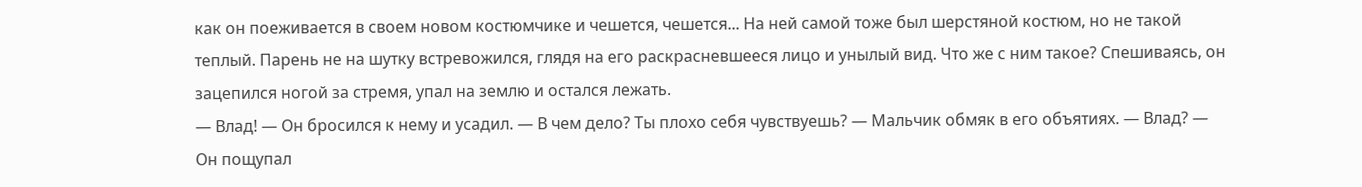как он поеживается в своем новом костюмчике и чешется, чешется... На ней самой тоже был шерстяной костюм, но не такой теплый. Парень не на шутку встревожился, глядя на его раскрасневшееся лицо и унылый вид. Что же с ним такое? Спешиваясь, он зацепился ногой за стремя, упал на землю и остался лежать.
— Влад! — Он бросился к нему и усадил. — В чем дело? Ты плохо себя чувствуешь? — Мальчик обмяк в его объятиях. — Влад? — Он пощупал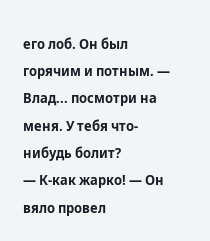его лоб. Он был горячим и потным. — Влад... посмотри на меня. У тебя что-нибудь болит?
— К-как жарко! — Он вяло провел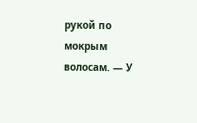рукой по мокрым волосам. — У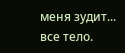меня зудит... все тело.